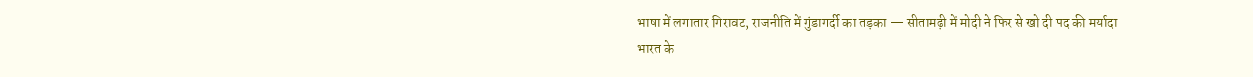भाषा में लगातार गिरावट, राजनीति में गुंडागर्दी का तड़का — सीतामढ़ी में मोदी ने फिर से खो दी पद की मर्यादा
भारत के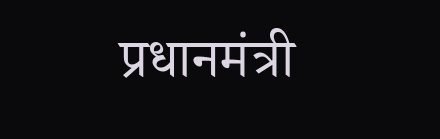प्रधानमंत्री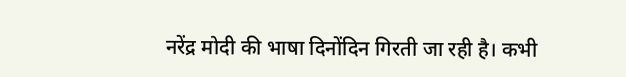नरेंद्र मोदी की भाषा दिनोंदिन गिरती जा रही है। कभी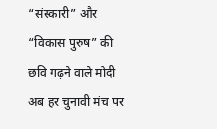“संस्कारी” और “विकास पुरुष” की छवि गढ़ने वाले मोदी अब हर चुनावी मंच पर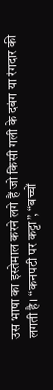उस भाषा का इस्तेमाल करने लगे हैं जो किसी गली के दबंग या रंगदार की लगती है। “कनपटी पर कट्टा”, “बच्चों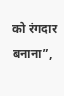को रंगदार बनाना”,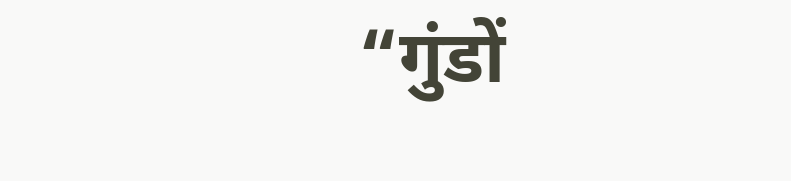“गुंडों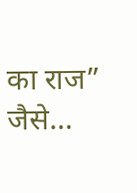का राज” जैसे…